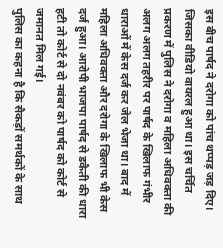इस बीच पार्षद ने दरोगा को पांच थप्पड़ जड़ दिए। जिसका वीडियो वायरल हुआ था। इस चर्चित प्रकरण में पुलिस ने दरोगा व महिला अधिवक्ता की अलग अलग तहरीर पर पार्षद के खिलाफ गंभीर धाराओं में केस दर्ज कर जेल भेजा था। बाद में महिला अधिवक्ता और दरोगा के खिलाफ भी केस दर्ज हुआ। आरोपी भाजपा पार्षद से डकैती की धारा हटी तो कोर्ट से दो नवंबर को पार्षद को कोर्ट से जमानत मिल गई।
पुलिस का कहना है कि सैकड़ों समर्थकों के साथ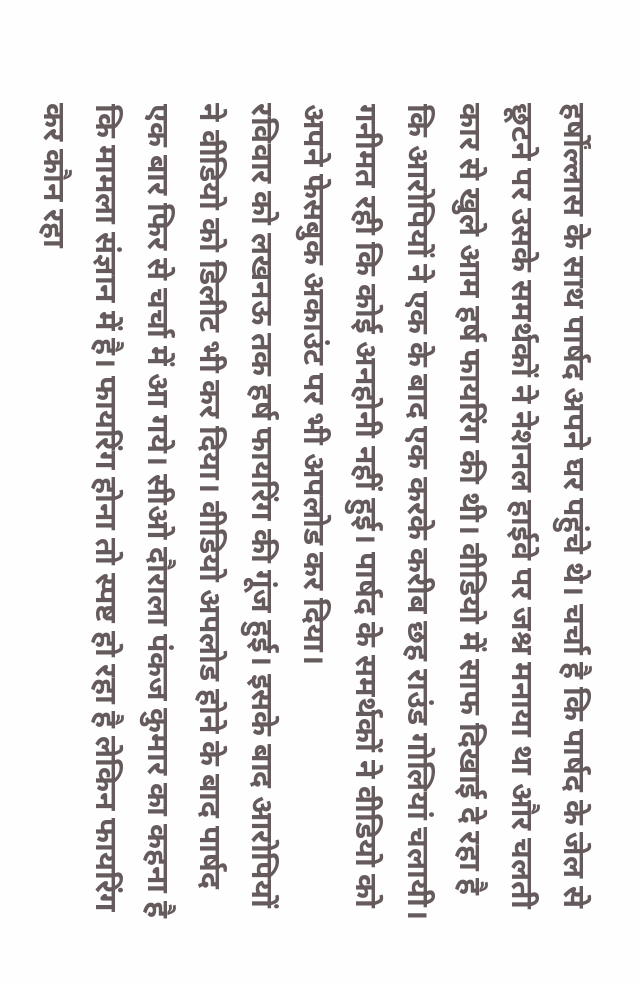हर्षोंल्लास के साथ पार्षद अपने घर पहुंचे थे। चर्चा है कि पार्षद के जेल से छूटने पर उसके समर्थकों ने नेशनल हाईवे पर जश्न मनाया था और चलती कार से खुले आम हर्ष फायरिंग की थी। वीडियो में साफ दिखाई दे रहा है कि आरोपियों ने एक के बाद एक करके करीब छह राउंड गोलियां चलायी। गनीमत रही कि कोई अनहोनी नहीं हुई। पार्षद के समर्थकों ने वीडियो को अपने फेसबुक अकाउंट पर भी अपलोड कर दिया।
रविवार को लखनऊ तक हर्ष फायरिंग की गूंज हुई। इसके बाद आरोपियों ने वीडियो को डिलीट भी कर दिया। वीडियो अपलोड होने के बाद पार्षद एक बार फिर से चर्चा में आ गये। सीओ दौराला पंकज कुमार का कहना है कि मामला संज्ञान में है। फायरिंग होना तो स्पष्ट हो रहा है लेकिन फायरिंग कर कौन रहा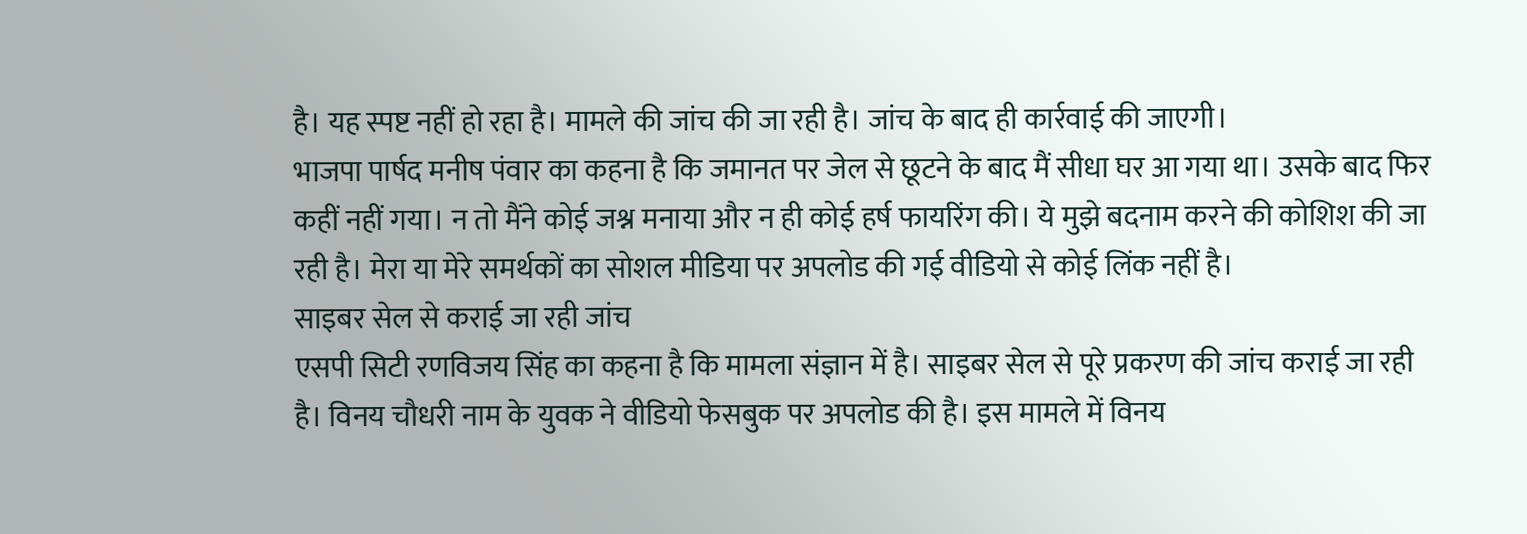है। यह स्पष्ट नहीं हो रहा है। मामले की जांच की जा रही है। जांच के बाद ही कार्रवाई की जाएगी।
भाजपा पार्षद मनीष पंवार का कहना है कि जमानत पर जेल से छूटने के बाद मैं सीधा घर आ गया था। उसके बाद फिर कहीं नहीं गया। न तो मैंने कोई जश्न मनाया और न ही कोई हर्ष फायरिंग की। ये मुझे बदनाम करने की कोशिश की जा रही है। मेरा या मेरे समर्थकों का सोशल मीडिया पर अपलोड की गई वीडियो से कोई लिंक नहीं है।
साइबर सेल से कराई जा रही जांच
एसपी सिटी रणविजय सिंह का कहना है कि मामला संज्ञान में है। साइबर सेल से पूरे प्रकरण की जांच कराई जा रही है। विनय चौधरी नाम के युवक ने वीडियो फेसबुक पर अपलोड की है। इस मामले में विनय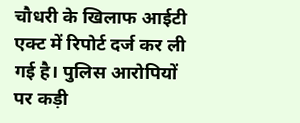चौधरी के खिलाफ आईटी एक्ट में रिपोर्ट दर्ज कर ली गई है। पुलिस आरोपियों पर कड़ी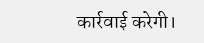कार्रवाई करेगी।